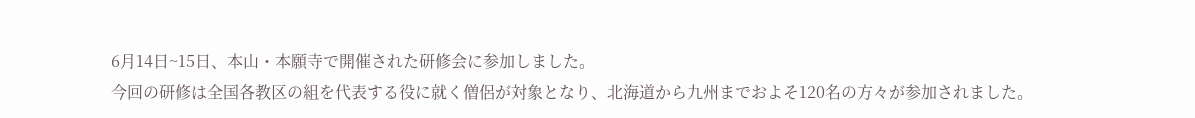6月14日~15日、本山・本願寺で開催された研修会に参加しました。
今回の研修は全国各教区の組を代表する役に就く僧侶が対象となり、北海道から九州までおよそ120名の方々が参加されました。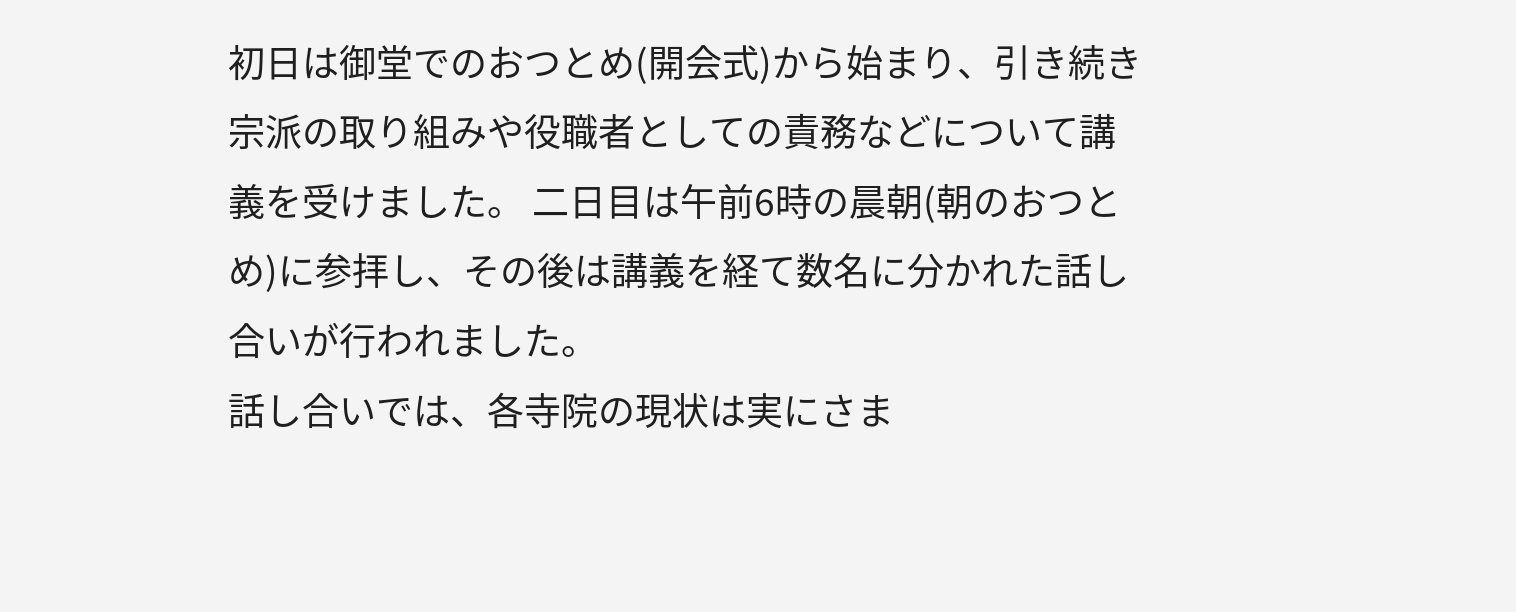初日は御堂でのおつとめ(開会式)から始まり、引き続き宗派の取り組みや役職者としての責務などについて講義を受けました。 二日目は午前6時の晨朝(朝のおつとめ)に参拝し、その後は講義を経て数名に分かれた話し合いが行われました。
話し合いでは、各寺院の現状は実にさま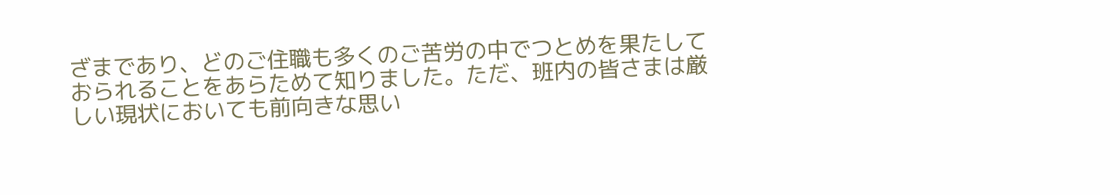ざまであり、どのご住職も多くのご苦労の中でつとめを果たしておられることをあらためて知りました。ただ、班内の皆さまは厳しい現状においても前向きな思い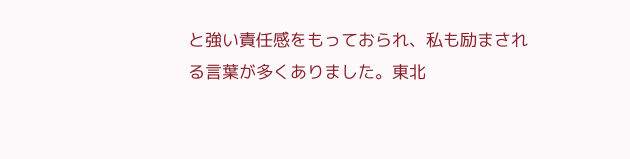と強い責任感をもっておられ、私も励まされる言葉が多くありました。東北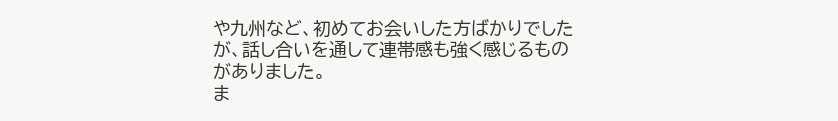や九州など、初めてお会いした方ばかりでしたが、話し合いを通して連帯感も強く感じるものがありました。
ま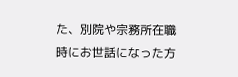た、別院や宗務所在職時にお世話になった方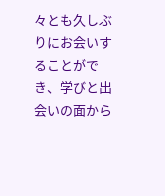々とも久しぶりにお会いすることができ、学びと出会いの面から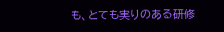も、とても実りのある研修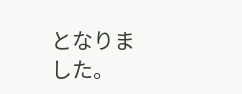となりました。